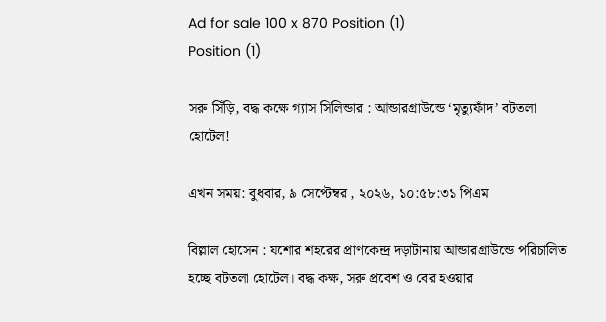Ad for sale 100 x 870 Position (1)
Position (1)

সরু সিঁড়ি, বদ্ধ কক্ষে গ্যাস সিলিন্ডার : আন্ডারগ্রাউন্ডে ‘মৃত্যুফাঁদ’ বটতলা হোটেল!

এখন সময়: বুধবার, ৯ সেপ্টেম্বর , ২০২৬, ১০:৫৮:৩১ পিএম

বিল্লাল হোসেন : যশোর শহরের প্রাণকেন্দ্র দড়াটানায় আন্ডারগ্রাউন্ডে পরিচালিত হচ্ছে বটতলা হোটেল। বদ্ধ কক্ষ, সরু প্রবেশ ও বের হওয়ার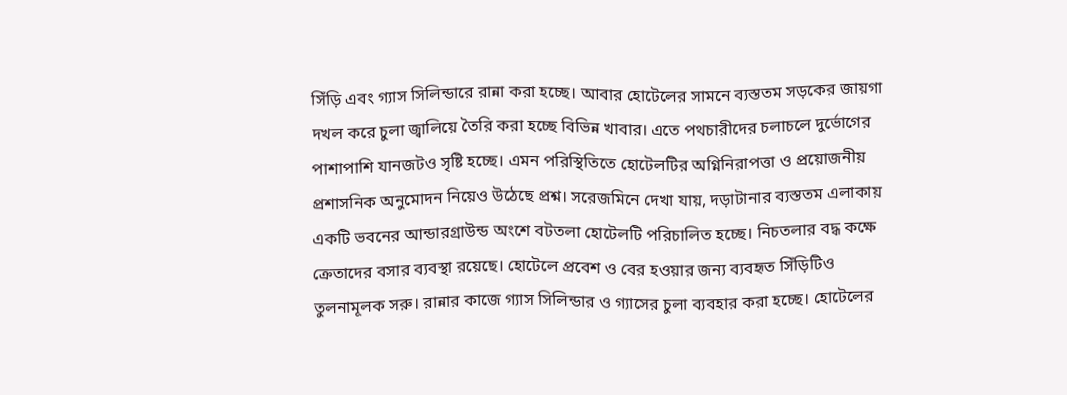সিঁড়ি এবং গ্যাস সিলিন্ডারে রান্না করা হচ্ছে। আবার হোটেলের সামনে ব্যস্ততম সড়কের জায়গা দখল করে চুলা জ্বালিয়ে তৈরি করা হচ্ছে বিভিন্ন খাবার। এতে পথচারীদের চলাচলে দুর্ভোগের পাশাপাশি যানজটও সৃষ্টি হচ্ছে। এমন পরিস্থিতিতে হোটেলটির অগ্নিনিরাপত্তা ও প্রয়োজনীয় প্রশাসনিক অনুমোদন নিয়েও উঠেছে প্রশ্ন। সরেজমিনে দেখা যায়, দড়াটানার ব্যস্ততম এলাকায় একটি ভবনের আন্ডারগ্রাউন্ড অংশে বটতলা হোটেলটি পরিচালিত হচ্ছে। নিচতলার বদ্ধ কক্ষে ক্রেতাদের বসার ব্যবস্থা রয়েছে। হোটেলে প্রবেশ ও বের হওয়ার জন্য ব্যবহৃত সিঁড়িটিও তুলনামূলক সরু। রান্নার কাজে গ্যাস সিলিন্ডার ও গ্যাসের চুলা ব্যবহার করা হচ্ছে। হোটেলের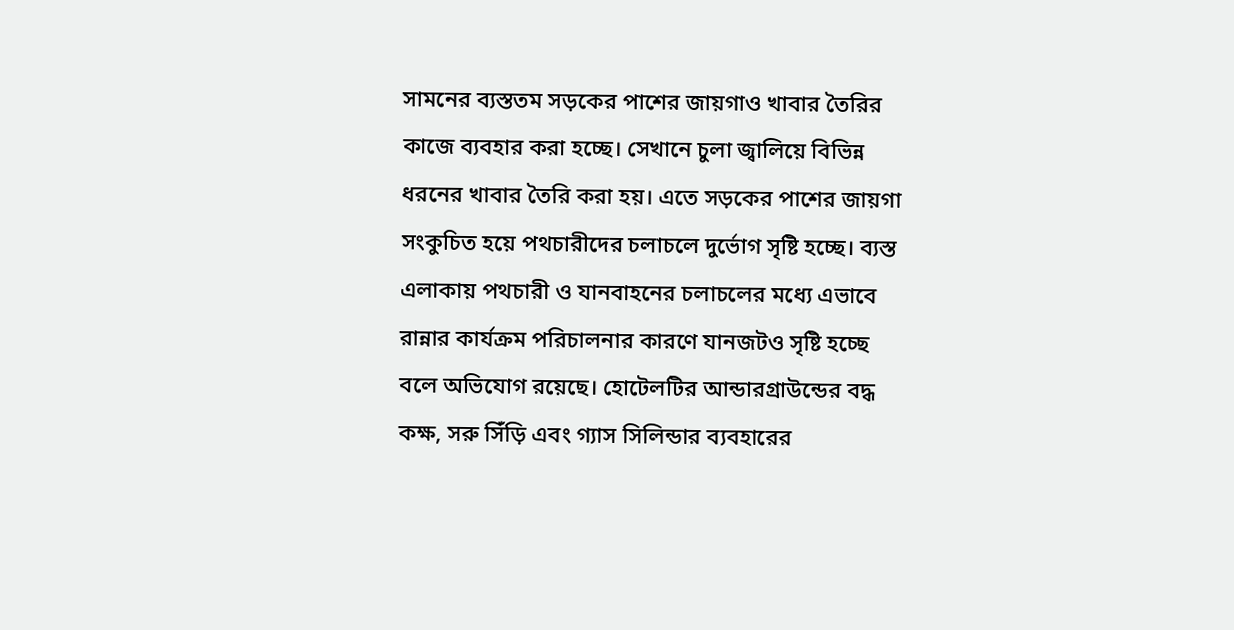সামনের ব্যস্ততম সড়কের পাশের জায়গাও খাবার তৈরির কাজে ব্যবহার করা হচ্ছে। সেখানে চুলা জ্বালিয়ে বিভিন্ন ধরনের খাবার তৈরি করা হয়। এতে সড়কের পাশের জায়গা সংকুচিত হয়ে পথচারীদের চলাচলে দুর্ভোগ সৃষ্টি হচ্ছে। ব্যস্ত এলাকায় পথচারী ও যানবাহনের চলাচলের মধ্যে এভাবে রান্নার কার্যক্রম পরিচালনার কারণে যানজটও সৃষ্টি হচ্ছে বলে অভিযোগ রয়েছে। হোটেলটির আন্ডারগ্রাউন্ডের বদ্ধ কক্ষ, সরু সিঁড়ি এবং গ্যাস সিলিন্ডার ব্যবহারের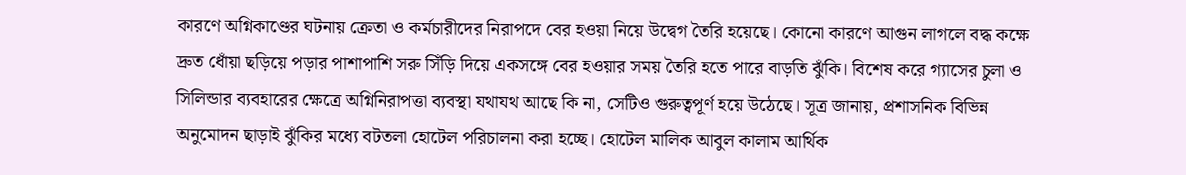কারণে অগ্নিকাণ্ডের ঘটনায় ক্রেতা ও কর্মচারীদের নিরাপদে বের হওয়া নিয়ে উদ্বেগ তৈরি হয়েছে। কোনো কারণে আগুন লাগলে বদ্ধ কক্ষে দ্রুত ধোঁয়া ছড়িয়ে পড়ার পাশাপাশি সরু সিঁড়ি দিয়ে একসঙ্গে বের হওয়ার সময় তৈরি হতে পারে বাড়তি ঝুঁকি। বিশেষ করে গ্যাসের চুলা ও সিলিন্ডার ব্যবহারের ক্ষেত্রে অগ্নিনিরাপত্তা ব্যবস্থা যথাযথ আছে কি না, সেটিও গুরুত্বপূর্ণ হয়ে উঠেছে। সূত্র জানায়, প্রশাসনিক বিভিন্ন অনুমোদন ছাড়াই ঝুঁকির মধ্যে বটতলা হোটেল পরিচালনা করা হচ্ছে। হোটেল মালিক আবুল কালাম আর্থিক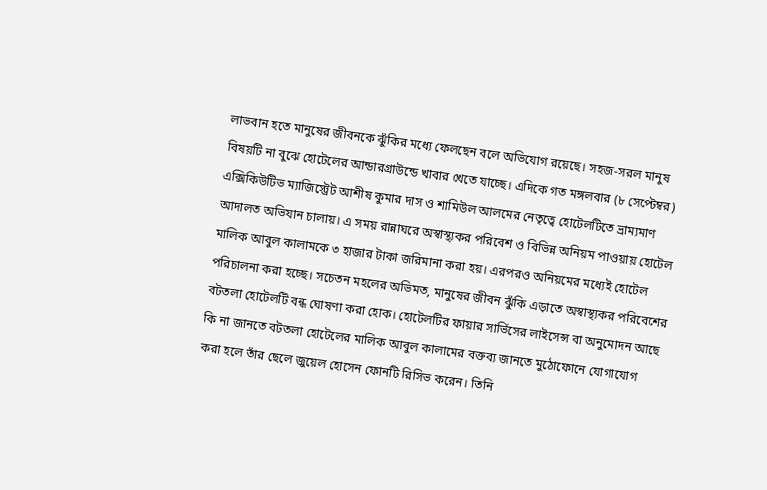লাভবান হতে মানুষের জীবনকে ঝুঁকির মধ্যে ফেলছেন বলে অভিযোগ রয়েছে। সহজ-সরল মানুষ বিষয়টি না বুঝে হোটেলের আন্ডারগ্রাউন্ডে খাবার খেতে যাচ্ছে। এদিকে গত মঙ্গলবার (৮ সেপ্টেম্বর) এক্সিকিউটিভ ম্যাজিস্ট্রেট আশীষ কুমার দাস ও শামিউল আলমের নেতৃত্বে হোটেলটিতে ভ্রাম্যমাণ আদালত অভিযান চালায়। এ সময় রান্নাঘরে অস্বাস্থ্যকর পরিবেশ ও বিভিন্ন অনিয়ম পাওয়ায় হোটেল মালিক আবুল কালামকে ৩ হাজার টাকা জরিমানা করা হয়। এরপরও অনিয়মের মধ্যেই হোটেল পরিচালনা করা হচ্ছে। সচেতন মহলের অভিমত, মানুষের জীবন ঝুঁকি এড়াতে অস্বাস্থ্যকর পরিবেশের বটতলা হোটেলটি বন্ধ ঘোষণা করা হোক। হোটেলটির ফায়ার সার্ভিসের লাইসেন্স বা অনুমোদন আছে কি না জানতে বটতলা হোটেলের মালিক আবুল কালামের বক্তব্য জানতে মুঠোফোনে যোগাযোগ করা হলে তাঁর ছেলে জুয়েল হোসেন ফোনটি রিসিভ করেন। তিনি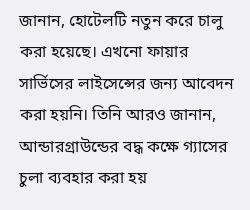জানান, হোটেলটি নতুন করে চালু করা হয়েছে। এখনো ফায়ার সার্ভিসের লাইসেন্সের জন্য আবেদন করা হয়নি। তিনি আরও জানান, আন্ডারগ্রাউন্ডের বদ্ধ কক্ষে গ্যাসের চুলা ব্যবহার করা হয়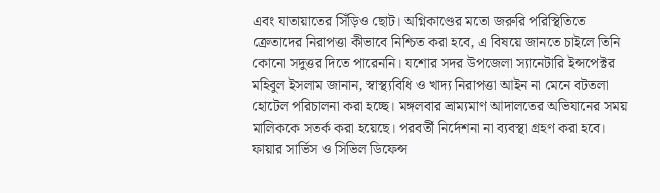এবং যাতায়াতের সিঁড়িও ছোট। অগ্নিকাণ্ডের মতো জরুরি পরিস্থিতিতে ক্রেতাদের নিরাপত্তা কীভাবে নিশ্চিত করা হবে, এ বিষয়ে জানতে চাইলে তিনি কোনো সদুত্তর দিতে পারেননি। যশোর সদর উপজেলা স্যানেটারি ইন্সপেক্টর মহিবুল ইসলাম জানান, স্বাস্থ্যবিধি ও খাদ্য নিরাপত্তা আইন না মেনে বটতলা হোটেল পরিচালনা করা হচ্ছে। মঙ্গলবার ভ্রাম্যমাণ আদালতের অভিযানের সময় মালিককে সতর্ক করা হয়েছে। পরবর্তী নির্দেশনা না ব্যবস্থা গ্রহণ করা হবে। ফায়ার সার্ভিস ও সিভিল ডিফেন্স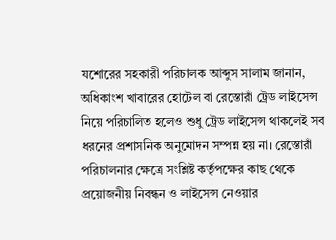যশোরের সহকারী পরিচালক আব্দুস সালাম জানান, অধিকাংশ খাবারের হোটেল বা রেস্তোরাঁ ট্রেড লাইসেন্স নিয়ে পরিচালিত হলেও শুধু ট্রেড লাইসেন্স থাকলেই সব ধরনের প্রশাসনিক অনুমোদন সম্পন্ন হয় না। রেস্তোরাঁ পরিচালনার ক্ষেত্রে সংশ্লিষ্ট কর্তৃপক্ষের কাছ থেকে প্রয়োজনীয় নিবন্ধন ও লাইসেন্স নেওয়ার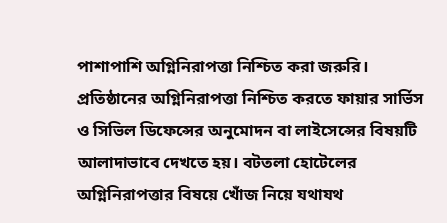পাশাপাশি অগ্নিনিরাপত্তা নিশ্চিত করা জরুরি। প্রতিষ্ঠানের অগ্নিনিরাপত্তা নিশ্চিত করতে ফায়ার সার্ভিস ও সিভিল ডিফেন্সের অনুমোদন বা লাইসেন্সের বিষয়টি আলাদাভাবে দেখতে হয়। বটতলা হোটেলের অগ্নিনিরাপত্তার বিষয়ে খোঁজ নিয়ে যথাযথ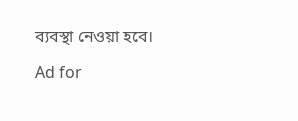ব্যবস্থা নেওয়া হবে।

Ad for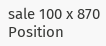sale 100 x 870 Position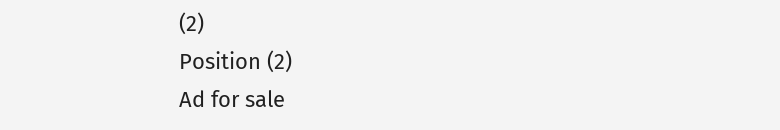(2)
Position (2)
Ad for sale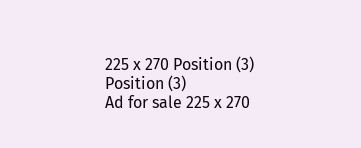225 x 270 Position (3)
Position (3)
Ad for sale 225 x 270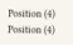Position (4)
Position (4)